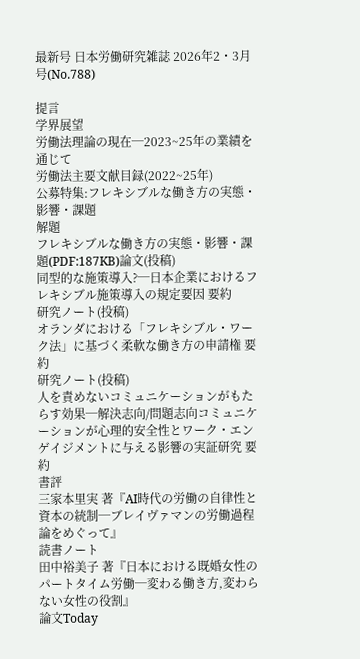最新号 日本労働研究雑誌 2026年2・3月号(No.788)

提言
学界展望
労働法理論の現在─2023~25年の業績を通じて
労働法主要文献目録(2022~25年)
公募特集:フレキシブルな働き方の実態・影響・課題
解題
フレキシブルな働き方の実態・影響・課題(PDF:187KB)論文(投稿)
同型的な施策導入?─日本企業におけるフレキシブル施策導入の規定要因 要約
研究ノート(投稿)
オランダにおける「フレキシブル・ワーク法」に基づく柔軟な働き方の申請権 要約
研究ノート(投稿)
人を責めないコミュニケーションがもたらす効果─解決志向/問題志向コミュニケーションが心理的安全性とワーク・エンゲイジメントに与える影響の実証研究 要約
書評
三家本里実 著『AI時代の労働の自律性と資本の統制─ブレイヴァマンの労働過程論をめぐって』
読書ノート
田中裕美子 著『日本における既婚女性のパートタイム労働─変わる働き方,変わらない女性の役割』
論文Today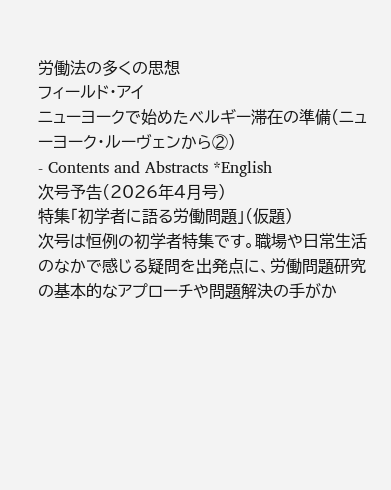労働法の多くの思想
フィールド・アイ
ニューヨークで始めたベルギー滞在の準備(ニューヨーク・ルーヴェンから②)
- Contents and Abstracts *English
次号予告(2026年4月号)
特集「初学者に語る労働問題」(仮題)
次号は恒例の初学者特集です。職場や日常生活のなかで感じる疑問を出発点に、労働問題研究の基本的なアプローチや問題解決の手がか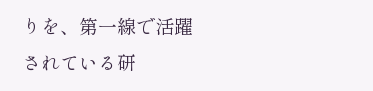りを、第一線で活躍されている研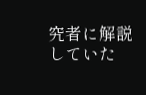究者に解説していた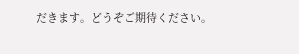だきます。どうぞご期待ください。